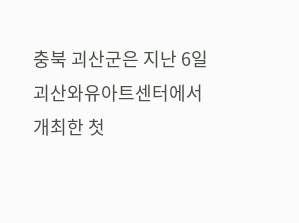충북 괴산군은 지난 6일 괴산와유아트센터에서 개최한 첫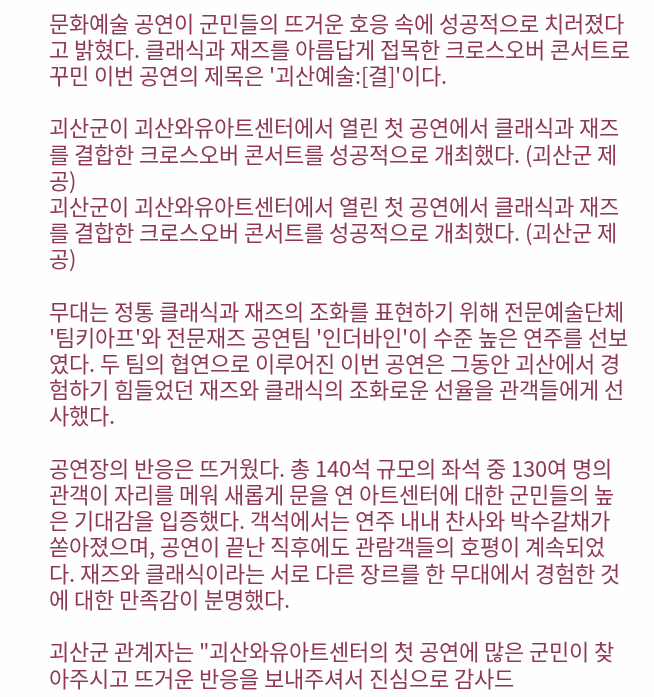문화예술 공연이 군민들의 뜨거운 호응 속에 성공적으로 치러졌다고 밝혔다. 클래식과 재즈를 아름답게 접목한 크로스오버 콘서트로 꾸민 이번 공연의 제목은 '괴산예술:[결]'이다.

괴산군이 괴산와유아트센터에서 열린 첫 공연에서 클래식과 재즈를 결합한 크로스오버 콘서트를 성공적으로 개최했다. (괴산군 제공)
괴산군이 괴산와유아트센터에서 열린 첫 공연에서 클래식과 재즈를 결합한 크로스오버 콘서트를 성공적으로 개최했다. (괴산군 제공)

무대는 정통 클래식과 재즈의 조화를 표현하기 위해 전문예술단체 '팀키아프'와 전문재즈 공연팀 '인더바인'이 수준 높은 연주를 선보였다. 두 팀의 협연으로 이루어진 이번 공연은 그동안 괴산에서 경험하기 힘들었던 재즈와 클래식의 조화로운 선율을 관객들에게 선사했다.

공연장의 반응은 뜨거웠다. 총 140석 규모의 좌석 중 130여 명의 관객이 자리를 메워 새롭게 문을 연 아트센터에 대한 군민들의 높은 기대감을 입증했다. 객석에서는 연주 내내 찬사와 박수갈채가 쏟아졌으며, 공연이 끝난 직후에도 관람객들의 호평이 계속되었다. 재즈와 클래식이라는 서로 다른 장르를 한 무대에서 경험한 것에 대한 만족감이 분명했다.

괴산군 관계자는 "괴산와유아트센터의 첫 공연에 많은 군민이 찾아주시고 뜨거운 반응을 보내주셔서 진심으로 감사드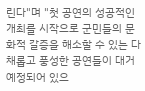린다"며 "첫 공연의 성공적인 개최를 시작으로 군민들의 문화적 갈증을 해소할 수 있는 다채롭고 풍성한 공연들이 대거 예정되어 있으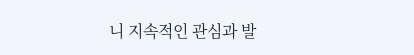니 지속적인 관심과 발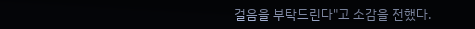걸음을 부탁드린다"고 소감을 전했다.